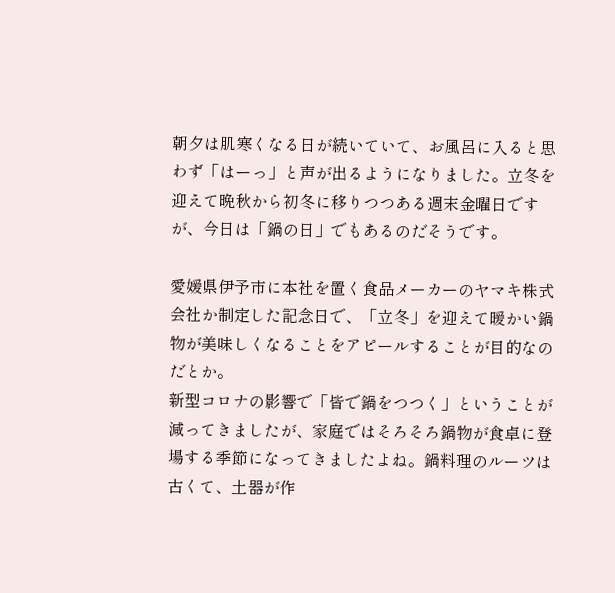朝夕は肌寒くなる日が続いていて、お風呂に入ると思わず「はーっ」と声が出るようになりました。立冬を迎えて晩秋から初冬に移りつつある週末金曜日ですが、今日は「鍋の日」でもあるのだそうです。

愛媛県伊予市に本社を置く食品メーカーのヤマキ株式会社か制定した記念日で、「立冬」を迎えて暖かい鍋物が美味しくなることをアピールすることが目的なのだとか。
新型コロナの影響で「皆で鍋をつつく」ということが減ってきましたが、家庭ではそろそろ鍋物が食卓に登場する季節になってきましたよね。鍋料理のルーツは古くて、土器が作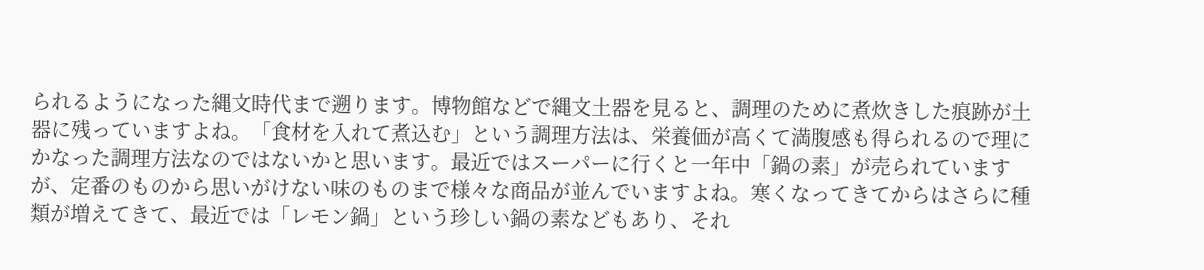られるようになった縄文時代まで遡ります。博物館などで縄文土器を見ると、調理のために煮炊きした痕跡が土器に残っていますよね。「食材を入れて煮込む」という調理方法は、栄養価が高くて満腹感も得られるので理にかなった調理方法なのではないかと思います。最近ではスーパーに行くと一年中「鍋の素」が売られていますが、定番のものから思いがけない味のものまで様々な商品が並んでいますよね。寒くなってきてからはさらに種類が増えてきて、最近では「レモン鍋」という珍しい鍋の素などもあり、それ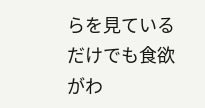らを見ているだけでも食欲がわ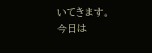いてきます。
今日は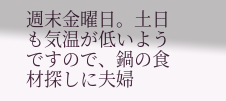週末金曜日。土日も気温が低いようですので、鍋の食材探しに夫婦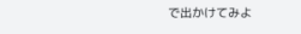で出かけてみよ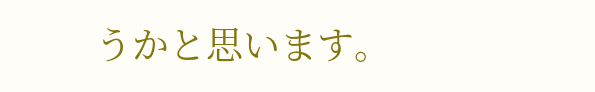うかと思います。